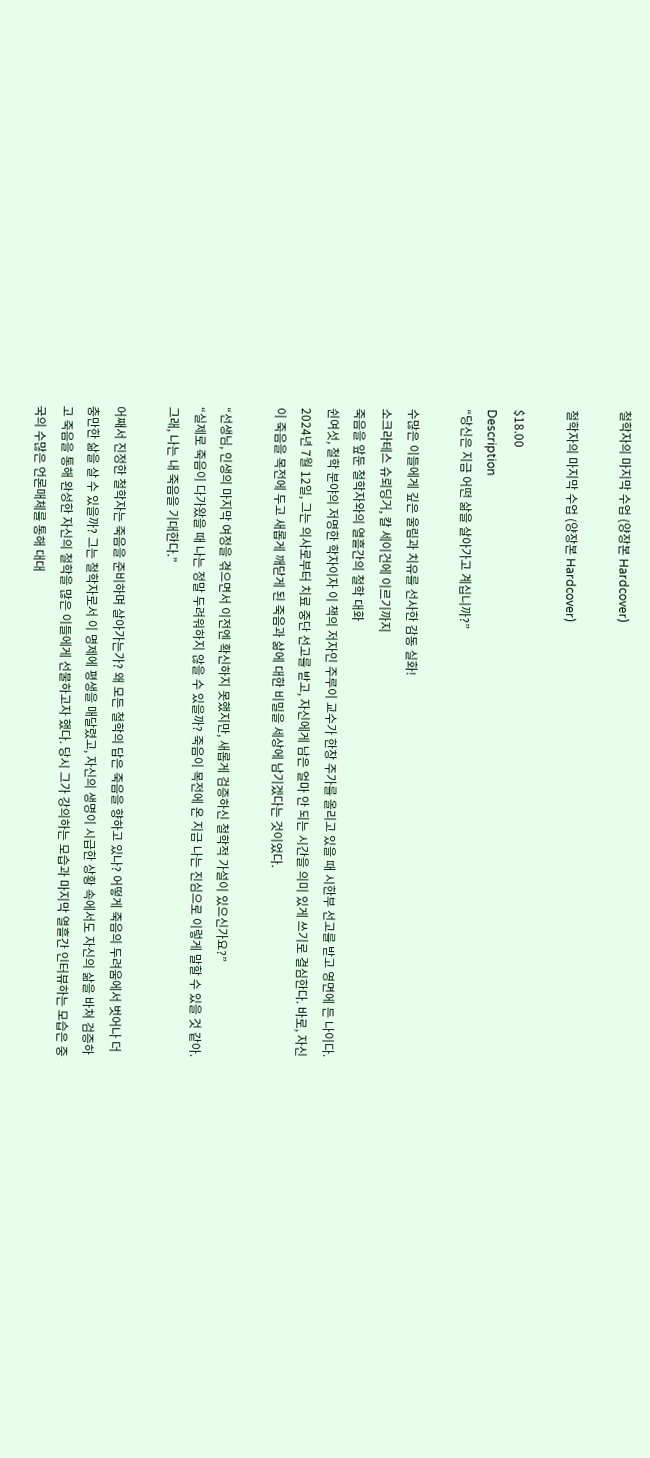철학자의 마지막 수업 (양장본 Hardcover)

철학자의 마지막 수업 (양장본 Hardcover)

$18.00
Description
“당신은 지금 어떤 삶을 살아가고 계십니까?”

수많은 이들에게 깊은 울림과 치유를 선사한 감동 실화!
소크라테스 슈뢰딩거, 칼 세이건에 이르기까지
죽음을 앞둔 철학자와의 열흘간의 철학 대화
쉰여섯, 철학 분야의 저명한 학자이자 이 책의 저자인 주루이 교수가 한창 주가를 올리고 있을 때 시한부 선고를 받고 영면에 든 나이다. 2024년 7월 12일, 그는 의사로부터 치료 중단 선고를 받고, 자신에게 남은 얼마 안 되는 시간을 의미 있게 쓰기로 결심한다. 바로, 자신이 죽음을 목전에 두고 새롭게 깨닫게 된 죽음과 삶에 대한 비밀을 세상에 남기겠다는 것이었다.

“선생님, 인생의 마지막 여정을 겪으면서 이전엔 확신하지 못했지만, 새롭게 검증하신 철학적 가설이 있으신가요?”
“실제로 죽음이 다가왔을 때 나는 정말 두려워하지 않을 수 있을까? 죽음이 목전에 온 지금 나는 진심으로 이렇게 말할 수 있을 것 같아. 그래, 나는 내 죽음을 기대한다.”

어째서 진정한 철학자는 죽음을 준비하며 살아가는가? 왜 모든 철학의 답은 죽음을 향하고 있나? 어떻게 죽음의 두려움에서 벗어나 더 충만한 삶을 살 수 있을까? 그는 철학자로서 이 명제에 평생을 매달렸고, 자신의 생명이 시급한 상황 속에서도 자신의 삶을 바쳐 검증하고 죽음을 통해 완성한 자신의 철학을 많은 이들에게 선물하고자 했다. 당시 그가 강의하는 모습과 마지막 열흘간 인터뷰하는 모습은 중국의 수많은 언론매체를 통해 대대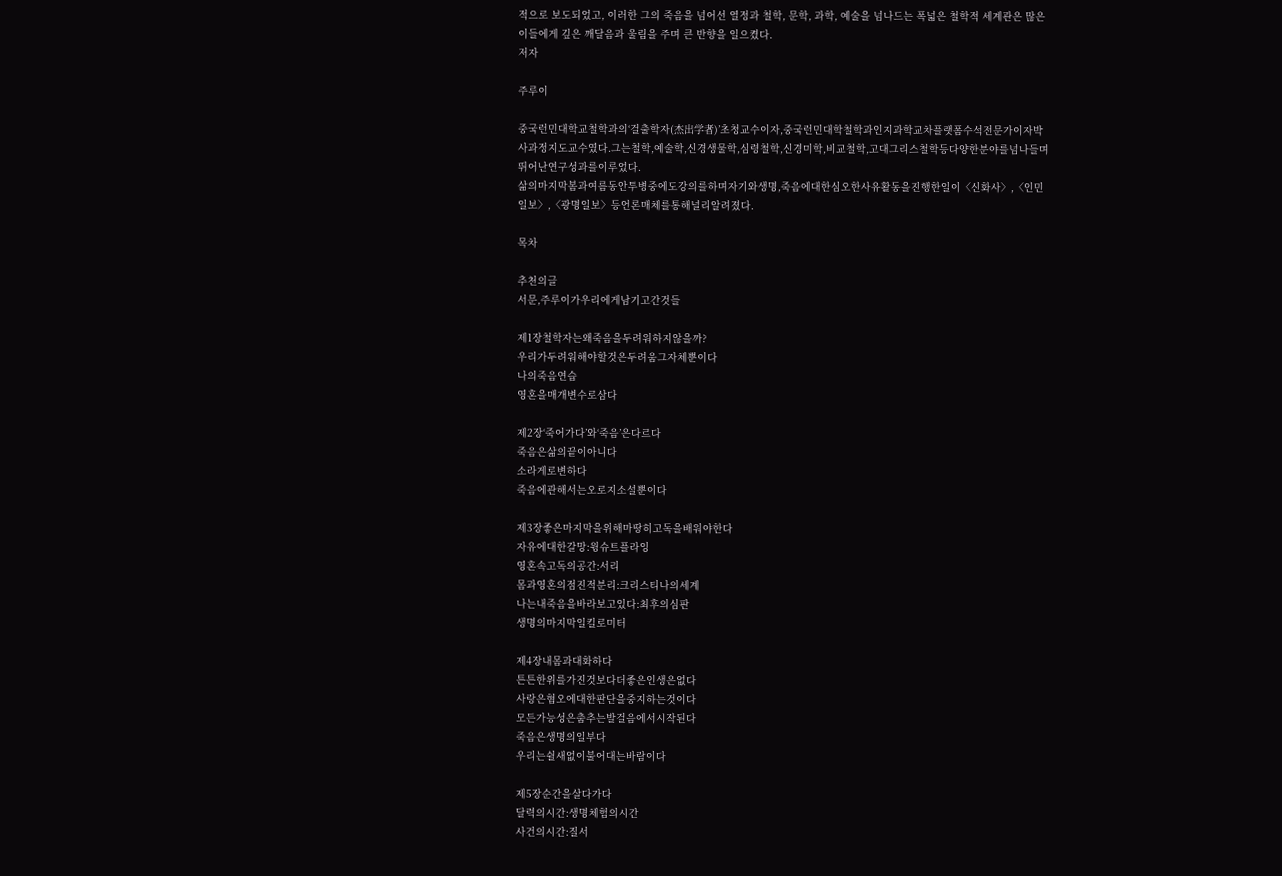적으로 보도되었고, 이러한 그의 죽음을 넘어선 열정과 철학, 문학, 과학, 예술을 넘나드는 폭넓은 철학적 세계관은 많은 이들에게 깊은 깨달음과 울림을 주며 큰 반향을 일으켰다.
저자

주루이

중국런민대학교철학과의‘걸출학자(杰出学者)’초청교수이자,중국런민대학철학과인지과학교차플랫폼수석전문가이자박사과정지도교수였다.그는철학,예술학,신경생물학,심령철학,신경미학,비교철학,고대그리스철학등다양한분야를넘나들며뛰어난연구성과를이루었다.
삶의마지막봄과여름동안투병중에도강의를하며자기와생명,죽음에대한심오한사유활동을진행한일이〈신화사〉,〈인민일보〉,〈광명일보〉등언론매체를통해널리알려졌다.

목차

추천의글
서문,주루이가우리에게남기고간것들

제1장철학자는왜죽음을두려워하지않을까?
우리가두려워해야할것은두려움그자체뿐이다
나의죽음연습
영혼을매개변수로삼다

제2장‘죽어가다’와‘죽음’은다르다
죽음은삶의끝이아니다
소라게로변하다
죽음에관해서는오로지소설뿐이다

제3장좋은마지막을위해마땅히고독을배워야한다
자유에대한갈망:윙슈트플라잉
영혼속고독의공간:서리
몸과영혼의점진적분리:크리스티나의세계
나는내죽음을바라보고있다:최후의심판
생명의마지막일킬로미터

제4장내몸과대화하다
튼튼한위를가진것보다더좋은인생은없다
사랑은혐오에대한판단을중지하는것이다
모든가능성은춤추는발걸음에서시작된다
죽음은생명의일부다
우리는쉴새없이불어대는바람이다

제5장순간을살다가다
달력의시간:생명체험의시간
사건의시간:질서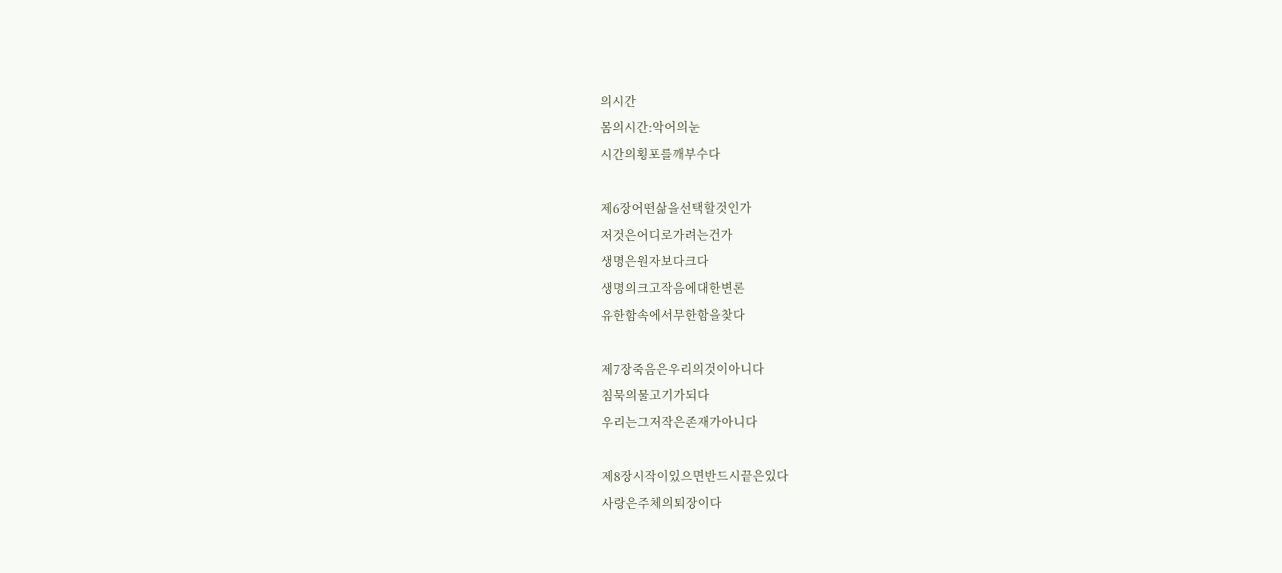의시간
몸의시간:악어의눈
시간의횡포를깨부수다

제6장어떤삶을선택할것인가
저것은어디로가려는건가
생명은원자보다크다
생명의크고작음에대한변론
유한함속에서무한함을찾다

제7장죽음은우리의것이아니다
침묵의물고기가되다
우리는그저작은존재가아니다

제8장시작이있으면반드시끝은있다
사랑은주체의퇴장이다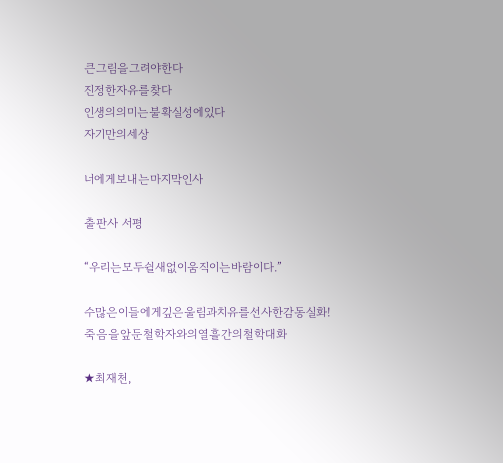큰그림을그려야한다
진정한자유를찾다
인생의의미는불확실성에있다
자기만의세상

너에게보내는마지막인사

출판사 서평

“우리는모두쉴새없이움직이는바람이다.”

수많은이들에게깊은울림과치유를선사한감동실화!
죽음을앞둔철학자와의열흘간의철학대화

★최재천,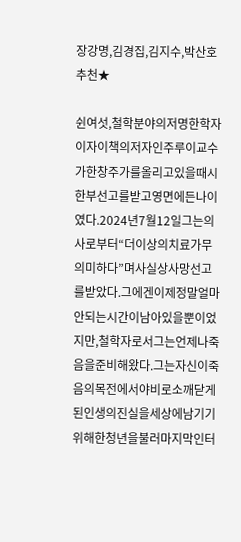장강명,김경집,김지수,박산호추천★

쉰여섯,철학분야의저명한학자이자이책의저자인주루이교수가한창주가를올리고있을때시한부선고를받고영면에든나이였다.2024년7월12일그는의사로부터“더이상의치료가무의미하다”며사실상사망선고를받았다.그에겐이제정말얼마안되는시간이남아있을뿐이었지만,철학자로서그는언제나죽음을준비해왔다.그는자신이죽음의목전에서야비로소깨닫게된인생의진실을세상에남기기위해한청년을불러마지막인터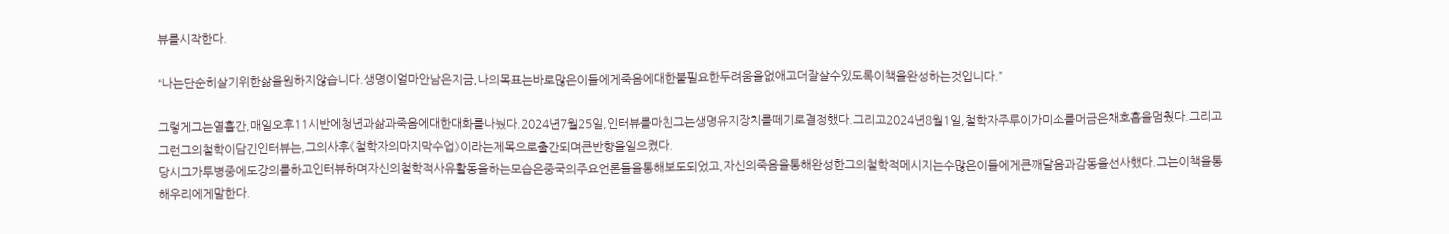뷰를시작한다.

“나는단순히살기위한삶을원하지않습니다.생명이얼마안남은지금,나의목표는바로많은이들에게죽음에대한불필요한두려움을없애고더잘살수있도록이책을완성하는것입니다.”

그렇게그는열흘간,매일오후11시반에청년과삶과죽음에대한대화를나눴다.2024년7월25일,인터뷰를마친그는생명유지장치를떼기로결정했다.그리고2024년8월1일,철학자주루이가미소를머금은채호흡을멈췄다.그리고그런그의철학이담긴인터뷰는,그의사후《철학자의마지막수업》이라는제목으로출간되며큰반향을일으켰다.
당시그가투병중에도강의를하고인터뷰하며자신의철학적사유활동을하는모습은중국의주요언론들을통해보도되었고,자신의죽음을통해완성한그의철학적메시지는수많은이들에게큰깨달음과감동을선사했다.그는이책을통해우리에게말한다.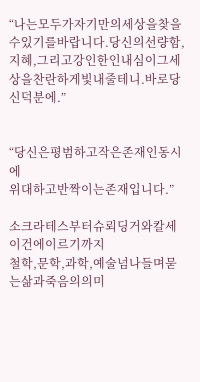“나는모두가자기만의세상을찾을수있기를바랍니다.당신의선량함,지혜,그리고강인한인내심이그세상을찬란하게빛내줄테니.바로당신덕분에.”


“당신은평범하고작은존재인동시에
위대하고반짝이는존재입니다.”

소크라테스부터슈뢰딩거와칼세이건에이르기까지
철학,문학,과학,예술넘나들며묻는삶과죽음의의미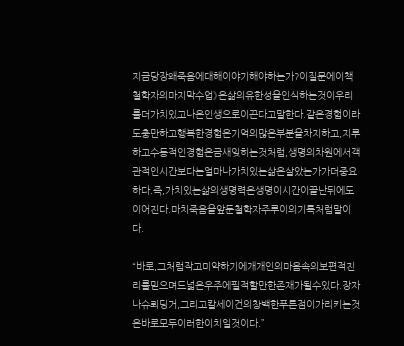지금당장왜죽음에대해이야기해야하는가?이질문에이책철학자의마지막수업》은삶의유한성을인식하는것이우리를더가치있고나은인생으로이끈다고말한다.같은경험이라도충만하고행복한경험은기억의많은부분을차지하고,지루하고수동적인경험은금새잊히는것처럼,생명의차원에서객관적인시간보다는얼마나가치있는삶은살았는가가더중요하다.즉,가치있는삶의생명력은생명이시간이끝난뒤에도이어진다.마치죽음을앞둔철학자주루이의기록처럼말이다.

“바로,그처럼작고미약하기에개개인의마음속의보편적진리를믿으며드넓은우주에필적할만한존재가될수있다.장자나슈뢰딩거,그리고칼세이건의창백한푸른점이가리키는것은바로모두이러한이치일것이다.”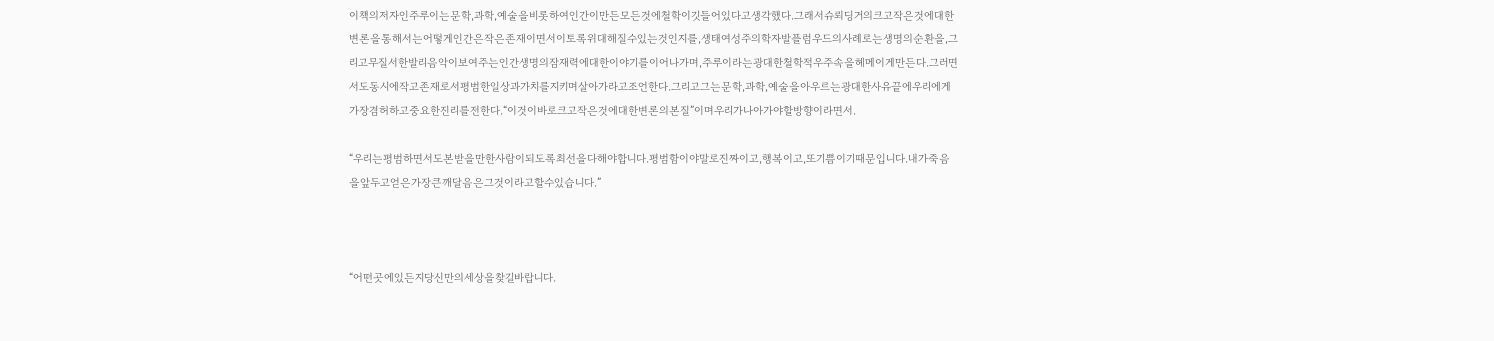이책의저자인주루이는문학,과학,예술을비롯하여인간이만든모든것에철학이깃들어있다고생각했다.그래서슈뢰딩거의크고작은것에대한변론을통해서는어떻게인간은작은존재이면서이토록위대해질수있는것인지를,생태여성주의학자발플럼우드의사례로는생명의순환을,그리고무질서한발리음악이보여주는인간생명의잠재력에대한이야기를이어나가며,주루이라는광대한철학적우주속을헤메이게만든다.그러면서도동시에작고존재로서평범한일상과가치를지키며살아가라고조언한다.그리고그는문학,과학,예술을아우르는광대한사유끝에우리에게가장겸허하고중요한진리를전한다.“이것이바로크고작은것에대한변론의본질”이며우리가나아가야할방향이라면서.

“우리는평범하면서도본받을만한사람이되도록최선을다해야합니다.평범함이야말로진짜이고,행복이고,또기쁨이기때문입니다.내가죽음을앞두고얻은가장큰깨달음은그것이라고할수있습니다.”



“어떤곳에있든지당신만의세상을찾길바랍니다.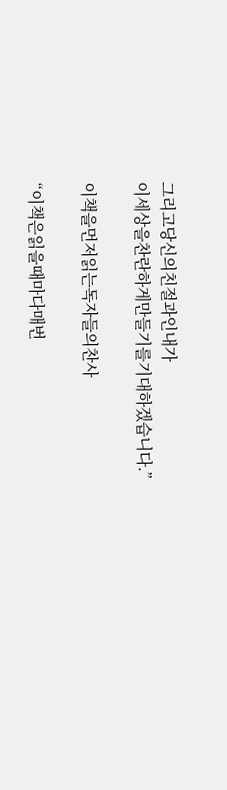그리고당신의친절과인내가
이세상을찬란하게만들기를기대하겠습니다.”

이책을먼저읽는독자들의찬사

“이책은읽을때마다매번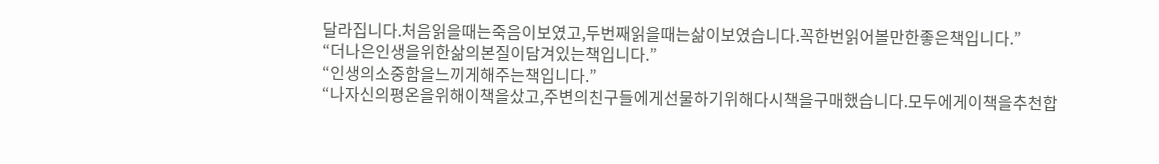달라집니다.처음읽을때는죽음이보였고,두번째읽을때는삶이보였습니다.꼭한번읽어볼만한좋은책입니다.”
“더나은인생을위한삶의본질이담겨있는책입니다.”
“인생의소중함을느끼게해주는책입니다.”
“나자신의평온을위해이책을샀고,주변의친구들에게선물하기위해다시책을구매했습니다.모두에게이책을추천합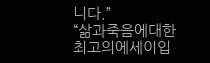니다.”
“삶과죽음에대한최고의에세이입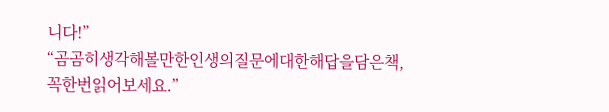니다!”
“곰곰히생각해볼만한인생의질문에대한해답을담은책,꼭한번읽어보세요.”